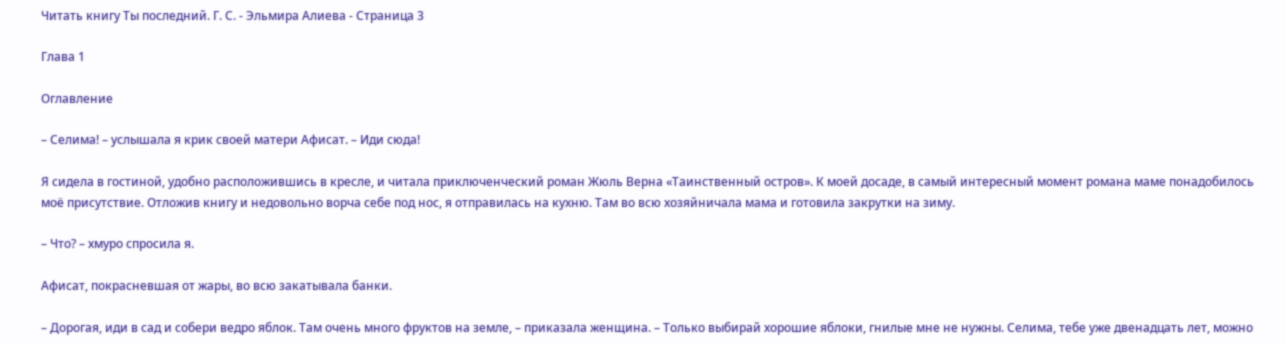Читать книгу Ты последний. Г. С. - Эльмира Алиева - Страница 3

Глава 1

Оглавление

– Селима! – услышала я крик своей матери Афисат. – Иди сюда!

Я сидела в гостиной, удобно расположившись в кресле, и читала приключенческий роман Жюль Верна «Таинственный остров». К моей досаде, в самый интересный момент романа маме понадобилось моё присутствие. Отложив книгу и недовольно ворча себе под нос, я отправилась на кухню. Там во всю хозяйничала мама и готовила закрутки на зиму.

– Что? – хмуро спросила я.

Афисат, покрасневшая от жары, во всю закатывала банки.

– Дорогая, иди в сад и собери ведро яблок. Там очень много фруктов на земле, – приказала женщина. – Только выбирай хорошие яблоки, гнилые мне не нужны. Селима, тебе уже двенадцать лет, можно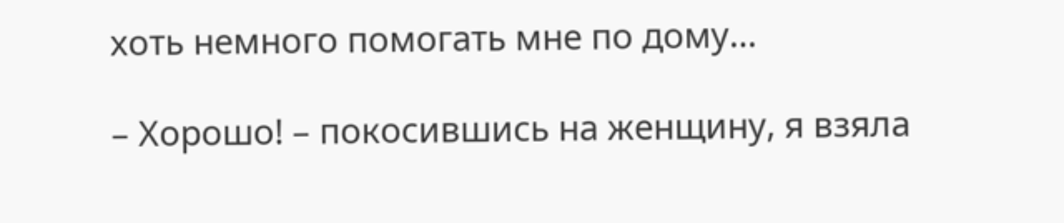хоть немного помогать мне по дому…

– Хорошо! – покосившись на женщину, я взяла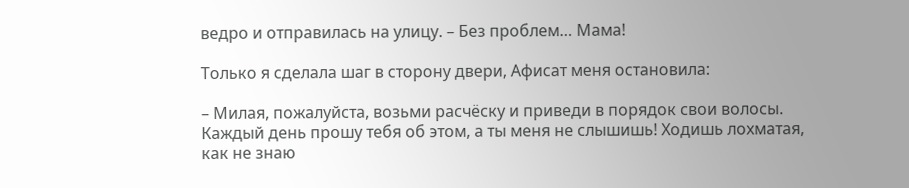ведро и отправилась на улицу. – Без проблем… Мама!

Только я сделала шаг в сторону двери, Афисат меня остановила:

– Милая, пожалуйста, возьми расчёску и приведи в порядок свои волосы. Каждый день прошу тебя об этом, а ты меня не слышишь! Ходишь лохматая, как не знаю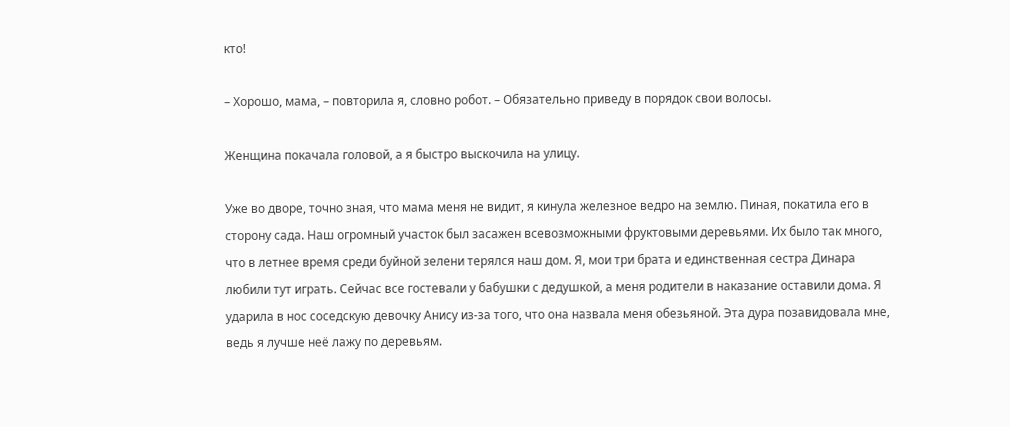кто!

– Хорошо, мама, – повторила я, словно робот. – Обязательно приведу в порядок свои волосы.

Женщина покачала головой, а я быстро выскочила на улицу.

Уже во дворе, точно зная, что мама меня не видит, я кинула железное ведро на землю. Пиная, покатила его в сторону сада. Наш огромный участок был засажен всевозможными фруктовыми деревьями. Их было так много, что в летнее время среди буйной зелени терялся наш дом. Я, мои три брата и единственная сестра Динара любили тут играть. Сейчас все гостевали у бабушки с дедушкой, а меня родители в наказание оставили дома. Я ударила в нос соседскую девочку Анису из-за того, что она назвала меня обезьяной. Эта дура позавидовала мне, ведь я лучше неё лажу по деревьям.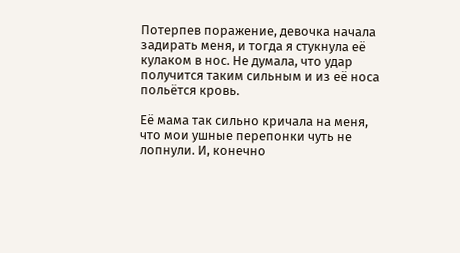Потерпев поражение, девочка начала задирать меня, и тогда я стукнула её кулаком в нос. Не думала, что удар получится таким сильным и из её носа польётся кровь.

Её мама так сильно кричала на меня, что мои ушные перепонки чуть не лопнули. И, конечно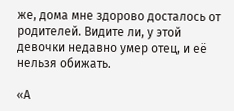же, дома мне здорово досталось от родителей. Видите ли, у этой девочки недавно умер отец, и её нельзя обижать.

«А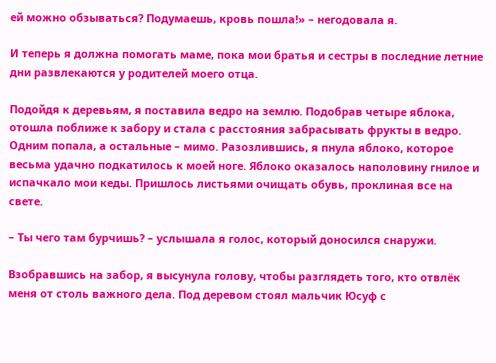ей можно обзываться? Подумаешь, кровь пошла!» – негодовала я.

И теперь я должна помогать маме, пока мои братья и сестры в последние летние дни развлекаются у родителей моего отца.

Подойдя к деревьям, я поставила ведро на землю. Подобрав четыре яблока, отошла поближе к забору и стала с расстояния забрасывать фрукты в ведро. Одним попала, а остальные – мимо. Разозлившись, я пнула яблоко, которое весьма удачно подкатилось к моей ноге. Яблоко оказалось наполовину гнилое и испачкало мои кеды. Пришлось листьями очищать обувь, проклиная все на свете.

– Ты чего там бурчишь? – услышала я голос, который доносился снаружи.

Взобравшись на забор, я высунула голову, чтобы разглядеть того, кто отвлёк меня от столь важного дела. Под деревом стоял мальчик Юсуф с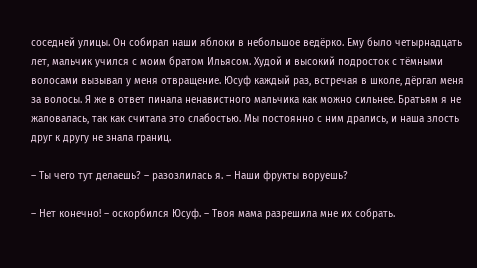соседней улицы. Он собирал наши яблоки в небольшое ведёрко. Ему было четырнадцать лет, мальчик учился с моим братом Ильясом. Худой и высокий подросток с тёмными волосами вызывал у меня отвращение. Юсуф каждый раз, встречая в школе, дёргал меня за волосы. Я же в ответ пинала ненавистного мальчика как можно сильнее. Братьям я не жаловалась, так как считала это слабостью. Мы постоянно с ним дрались, и наша злость друг к другу не знала границ.

– Ты чего тут делаешь? – разозлилась я. – Наши фрукты воруешь?

– Нет конечно! – оскорбился Юсуф. – Твоя мама разрешила мне их собрать.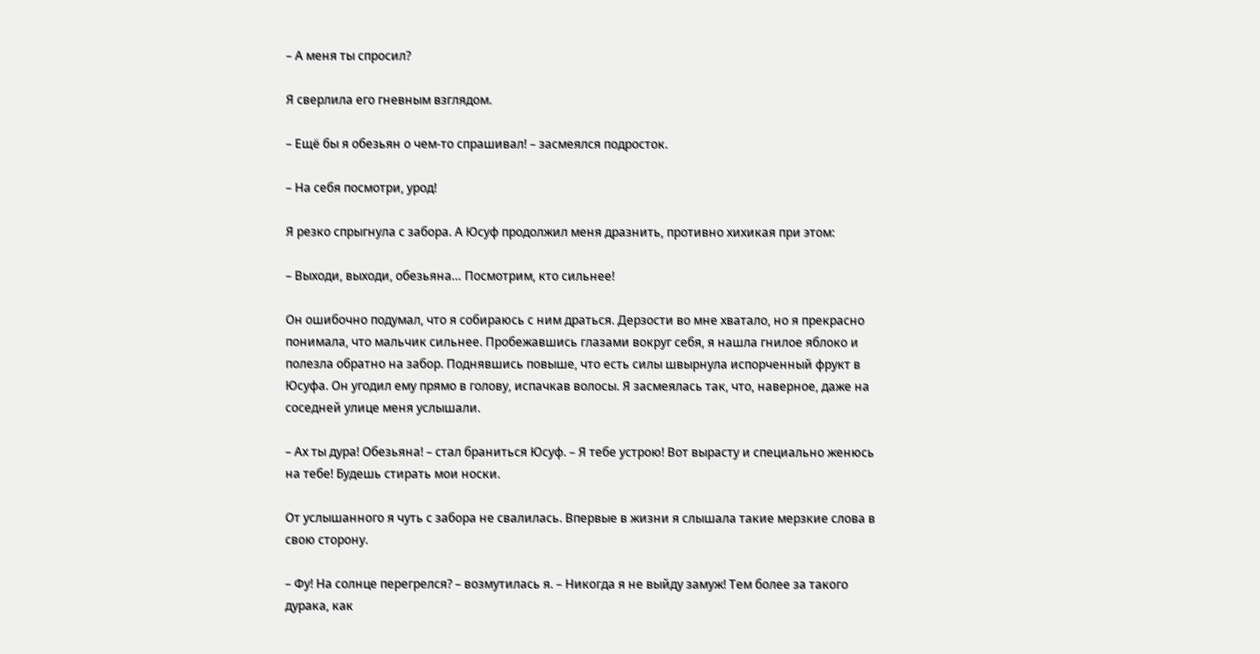– А меня ты спросил?

Я сверлила его гневным взглядом.

– Ещё бы я обезьян о чем-то спрашивал! – засмеялся подросток.

– На себя посмотри, урод!

Я резко спрыгнула с забора. А Юсуф продолжил меня дразнить, противно хихикая при этом:

– Выходи, выходи, обезьяна… Посмотрим, кто сильнее!

Он ошибочно подумал, что я собираюсь с ним драться. Дерзости во мне хватало, но я прекрасно понимала, что мальчик сильнее. Пробежавшись глазами вокруг себя, я нашла гнилое яблоко и полезла обратно на забор. Поднявшись повыше, что есть силы швырнула испорченный фрукт в Юсуфа. Он угодил ему прямо в голову, испачкав волосы. Я засмеялась так, что, наверное, даже на соседней улице меня услышали.

– Ах ты дура! Обезьяна! – стал браниться Юсуф. – Я тебе устрою! Вот вырасту и специально женюсь на тебе! Будешь стирать мои носки.

От услышанного я чуть с забора не свалилась. Впервые в жизни я слышала такие мерзкие слова в свою сторону.

– Фу! На солнце перегрелся? – возмутилась я. – Никогда я не выйду замуж! Тем более за такого дурака, как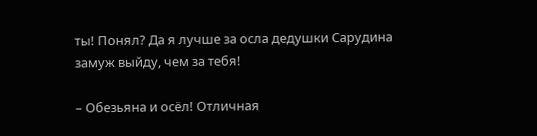ты! Понял? Да я лучше за осла дедушки Сарудина замуж выйду, чем за тебя!

– Обезьяна и осёл! Отличная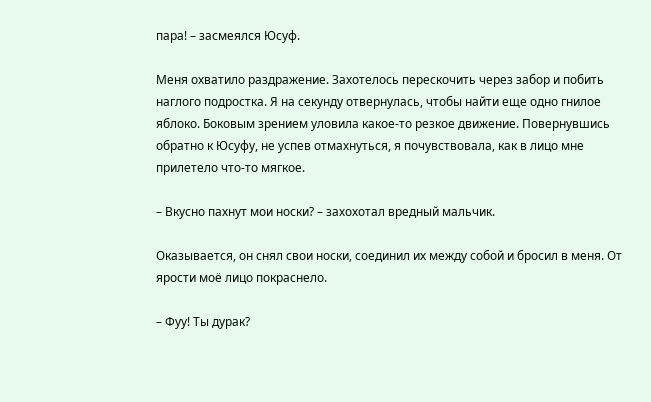пара! – засмеялся Юсуф.

Меня охватило раздражение. Захотелось перескочить через забор и побить наглого подростка. Я на секунду отвернулась, чтобы найти еще одно гнилое яблоко. Боковым зрением уловила какое-то резкое движение. Повернувшись обратно к Юсуфу, не успев отмахнуться, я почувствовала, как в лицо мне прилетело что-то мягкое.

– Вкусно пахнут мои носки? – захохотал вредный мальчик.

Оказывается, он снял свои носки, соединил их между собой и бросил в меня. От ярости моё лицо покраснело.

– Фуу! Ты дурак?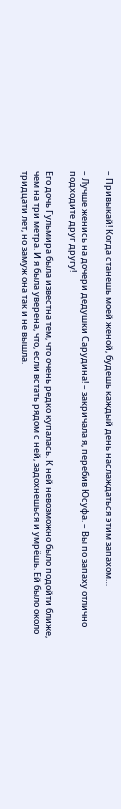– Привыкай! Когда станешь моей женой, будешь каждый день наслаждаться этим запахом…

– Лучше женись на дочери дедушки Сарудина! – закричала я, перебив Юсуфа. – Вы по запаху отлично подходите друг другу!

Его дочь Гульмира была известна тем, что очень редко купалась. К ней невозможно было подойти ближе, чем на три метра. И я была уверена, что, если встать рядом с ней, задохнешься и умрёшь. Ей было около тридцати лет, но замуж она так и не вышла.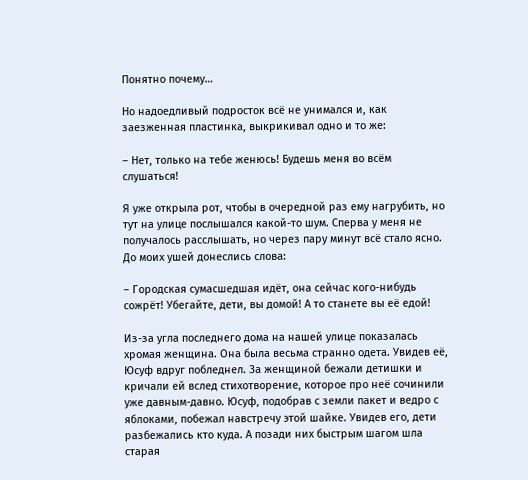Понятно почему…

Но надоедливый подросток всё не унимался и, как заезженная пластинка, выкрикивал одно и то же:

– Нет, только на тебе женюсь! Будешь меня во всём слушаться!

Я уже открыла рот, чтобы в очередной раз ему нагрубить, но тут на улице послышался какой-то шум. Сперва у меня не получалось расслышать, но через пару минут всё стало ясно. До моих ушей донеслись слова:

– Городская сумасшедшая идёт, она сейчас кого-нибудь сожрёт! Убегайте, дети, вы домой! А то станете вы её едой!

Из-за угла последнего дома на нашей улице показалась хромая женщина. Она была весьма странно одета. Увидев её, Юсуф вдруг побледнел. За женщиной бежали детишки и кричали ей вслед стихотворение, которое про неё сочинили уже давным-давно. Юсуф, подобрав с земли пакет и ведро с яблоками, побежал навстречу этой шайке. Увидев его, дети разбежались кто куда. А позади них быстрым шагом шла старая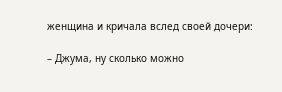женщина и кричала вслед своей дочери:

– Джума, ну сколько можно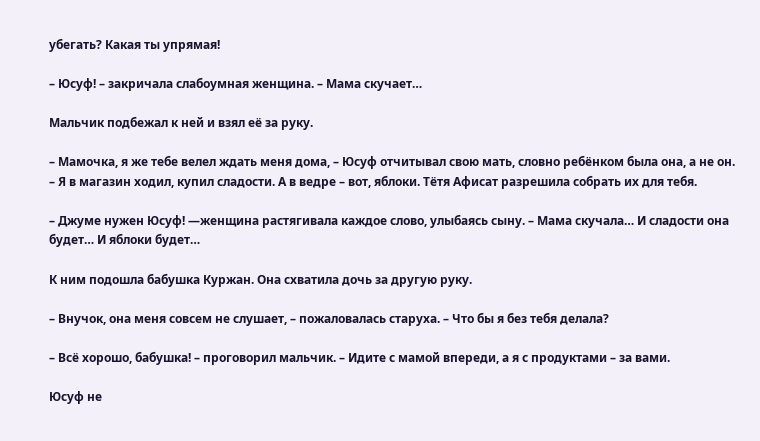убегать? Какая ты упрямая!

– Юсуф! – закричала слабоумная женщина. – Мама скучает…

Мальчик подбежал к ней и взял её за руку.

– Мамочка, я же тебе велел ждать меня дома, – Юсуф отчитывал свою мать, словно ребёнком была она, а не он. – Я в магазин ходил, купил сладости. А в ведре – вот, яблоки. Тётя Афисат разрешила собрать их для тебя.

– Джуме нужен Юсуф! —женщина растягивала каждое слово, улыбаясь сыну. – Мама скучала… И сладости она будет… И яблоки будет…

К ним подошла бабушка Куржан. Она схватила дочь за другую руку.

– Внучок, она меня совсем не слушает, – пожаловалась старуха. – Что бы я без тебя делала?

– Всё хорошо, бабушка! – проговорил мальчик. – Идите с мамой впереди, а я с продуктами – за вами.

Юсуф не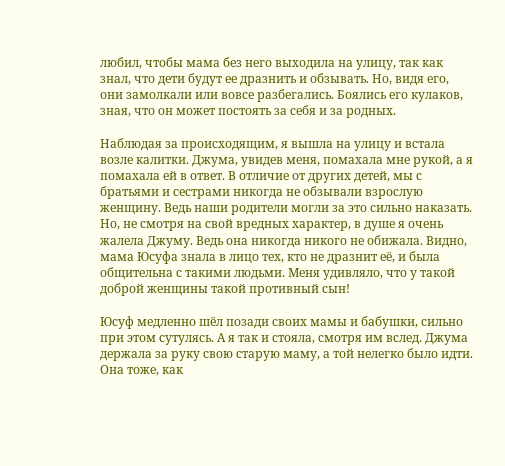любил, чтобы мама без него выходила на улицу, так как знал, что дети будут ее дразнить и обзывать. Но, видя его, они замолкали или вовсе разбегались. Боялись его кулаков, зная, что он может постоять за себя и за родных.

Наблюдая за происходящим, я вышла на улицу и встала возле калитки. Джума, увидев меня, помахала мне рукой, а я помахала ей в ответ. В отличие от других детей, мы с братьями и сестрами никогда не обзывали взрослую женщину. Ведь наши родители могли за это сильно наказать. Но, не смотря на свой вредных характер, в душе я очень жалела Джуму. Ведь она никогда никого не обижала. Видно, мама Юсуфа знала в лицо тех, кто не дразнит её, и была общительна с такими людьми. Меня удивляло, что у такой доброй женщины такой противный сын!

Юсуф медленно шёл позади своих мамы и бабушки, сильно при этом сутулясь. А я так и стояла, смотря им вслед. Джума держала за руку свою старую маму, а той нелегко было идти. Она тоже, как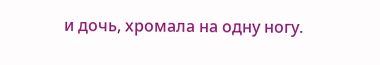и дочь, хромала на одну ногу.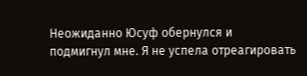Неожиданно Юсуф обернулся и подмигнул мне. Я не успела отреагировать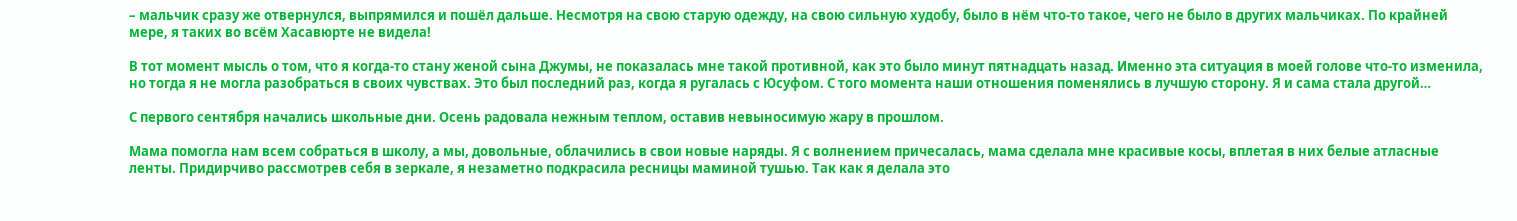– мальчик сразу же отвернулся, выпрямился и пошёл дальше. Несмотря на свою старую одежду, на свою сильную худобу, было в нём что-то такое, чего не было в других мальчиках. По крайней мере, я таких во всём Хасавюрте не видела!

В тот момент мысль о том, что я когда-то стану женой сына Джумы, не показалась мне такой противной, как это было минут пятнадцать назад. Именно эта ситуация в моей голове что-то изменила, но тогда я не могла разобраться в своих чувствах. Это был последний раз, когда я ругалась с Юсуфом. С того момента наши отношения поменялись в лучшую сторону. Я и сама стала другой…

С первого сентября начались школьные дни. Осень радовала нежным теплом, оставив невыносимую жару в прошлом.

Мама помогла нам всем собраться в школу, а мы, довольные, облачились в свои новые наряды. Я с волнением причесалась, мама сделала мне красивые косы, вплетая в них белые атласные ленты. Придирчиво рассмотрев себя в зеркале, я незаметно подкрасила ресницы маминой тушью. Так как я делала это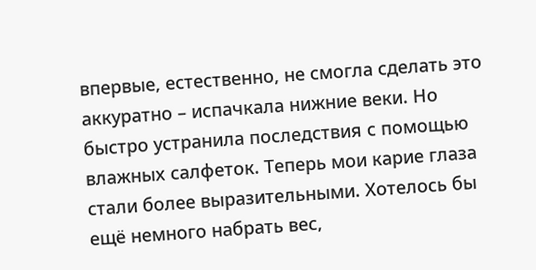впервые, естественно, не смогла сделать это аккуратно – испачкала нижние веки. Но быстро устранила последствия с помощью влажных салфеток. Теперь мои карие глаза стали более выразительными. Хотелось бы ещё немного набрать вес,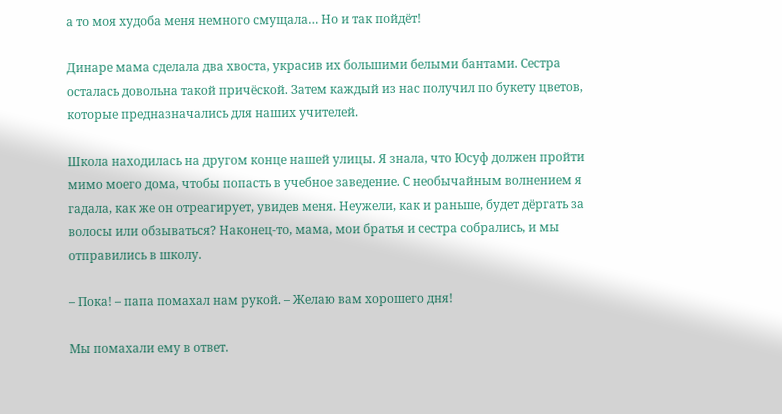а то моя худоба меня немного смущала… Но и так пойдёт!

Динаре мама сделала два хвоста, украсив их большими белыми бантами. Сестра осталась довольна такой причёской. Затем каждый из нас получил по букету цветов, которые предназначались для наших учителей.

Школа находилась на другом конце нашей улицы. Я знала, что Юсуф должен пройти мимо моего дома, чтобы попасть в учебное заведение. С необычайным волнением я гадала, как же он отреагирует, увидев меня. Неужели, как и раньше, будет дёргать за волосы или обзываться? Наконец-то, мама, мои братья и сестра собрались, и мы отправились в школу.

– Пока! – папа помахал нам рукой. – Желаю вам хорошего дня!

Мы помахали ему в ответ.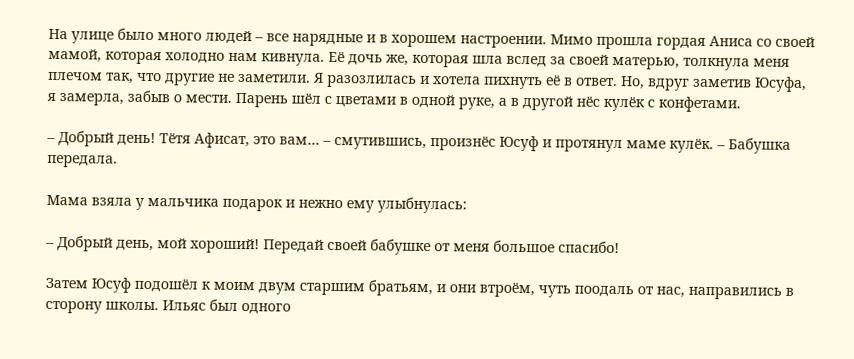На улице было много людей – все нарядные и в хорошем настроении. Мимо прошла гордая Аниса со своей мамой, которая холодно нам кивнула. Её дочь же, которая шла вслед за своей матерью, толкнула меня плечом так, что другие не заметили. Я разозлилась и хотела пихнуть её в ответ. Но, вдруг заметив Юсуфа, я замерла, забыв о мести. Парень шёл с цветами в одной руке, а в другой нёс кулёк с конфетами.

– Добрый день! Тётя Афисат, это вам… – смутившись, произнёс Юсуф и протянул маме кулёк. – Бабушка передала.

Мама взяла у мальчика подарок и нежно ему улыбнулась:

– Добрый день, мой хороший! Передай своей бабушке от меня большое спасибо!

Затем Юсуф подошёл к моим двум старшим братьям, и они втроём, чуть поодаль от нас, направились в сторону школы. Ильяс был одного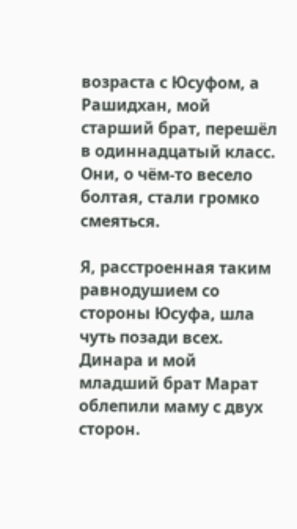возраста с Юсуфом, а Рашидхан, мой старший брат, перешёл в одиннадцатый класс. Они, о чём-то весело болтая, стали громко смеяться.

Я, расстроенная таким равнодушием со стороны Юсуфа, шла чуть позади всех. Динара и мой младший брат Марат облепили маму с двух сторон.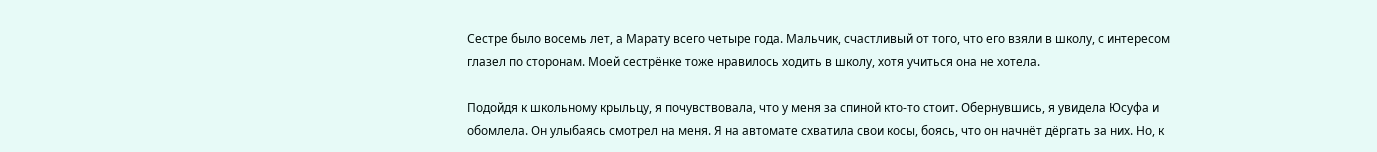Сестре было восемь лет, а Марату всего четыре года. Мальчик, счастливый от того, что его взяли в школу, с интересом глазел по сторонам. Моей сестрёнке тоже нравилось ходить в школу, хотя учиться она не хотела.

Подойдя к школьному крыльцу, я почувствовала, что у меня за спиной кто-то стоит. Обернувшись, я увидела Юсуфа и обомлела. Он улыбаясь смотрел на меня. Я на автомате схватила свои косы, боясь, что он начнёт дёргать за них. Но, к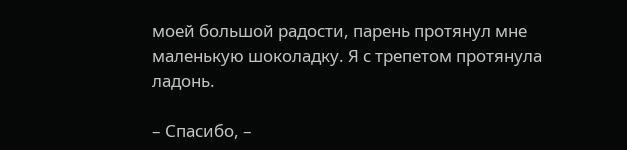моей большой радости, парень протянул мне маленькую шоколадку. Я с трепетом протянула ладонь.

– Спасибо, –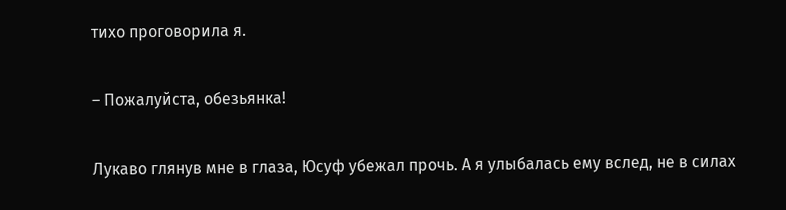тихо проговорила я.

– Пожалуйста, обезьянка!

Лукаво глянув мне в глаза, Юсуф убежал прочь. А я улыбалась ему вслед, не в силах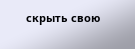скрыть свою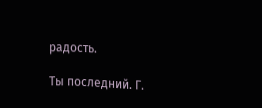радость.

Ты последний. Г.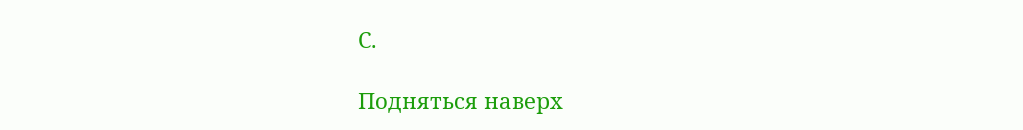С.

Подняться наверх